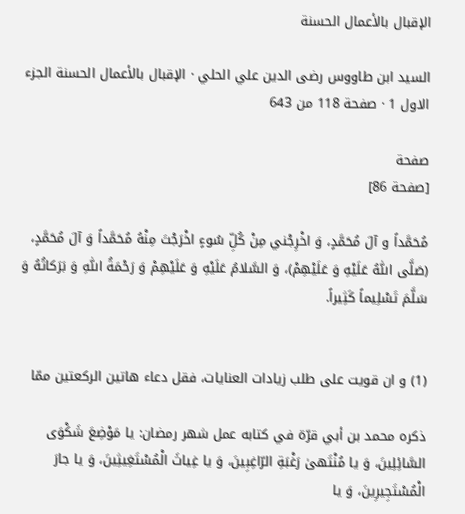الإقبال بالأعمال الحسنة

السيد ابن طاووس رضى الدين علي الحلي · الإقبال بالأعمال الحسنة الجزء الاول 1 · صفحة 118 من 643

صفحة
[صفحة 86]

مُحَمَّداً و آلَ مُحَمَّدٍ، وَ اخْرِجْني مِنْ كُلِّ سُوءٍ اخْرَجْتَ مِنْهُ مُحَمَّداً وَ آلَ مُحَمَّدٍ، (صَلَّى اللّٰهُ عَلَيْهِ وَ عَلَيْهِمْ)، وَ السَّلامُ عَلَيْهِ وَ عَلَيْهِمْ وَ رَحْمَةُ اللّٰهِ وَ بَرَكاتُهُ وَ سَلَّمَ تَسْلِيماً كَثِيراً.


(1) و ان قويت على طلب زيادات العنايات، فقل دعاء هاتين الركعتين ممّا

ذكره محمد بن أبي قرّة في كتابه عمل شهر رمضان: يا مَوْضِعَ شَكْوَى السَّائِلِينَ، وَ يا مُنْتَهىٰ رَغْبَةِ الرّاغِبِينَ، وَ يا غِياثَ الْمُسْتَغِيثِينَ، وَ يا جارَ الْمُسْتَجِيرِينَ، وَ يا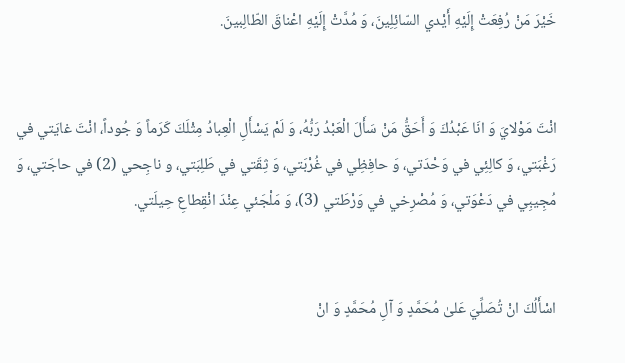خَيْرَ مَنْ رُفِعَتْ إِلَيْهِ أَيْدي السّائِلِينَ، وَ مُدَّتْ إِلَيْهِ اعْناقَ الطّالِبينَ.


انْتَ مَوْلايَ وَ انَا عَبْدُكَ وَ أَحَقُّ مَنْ سَأَلَ الْعَبْدُ رَبُّهُ، وَ لَمْ يَسْأَلِ الْعِبادُ مِثْلَكَ كَرَماً وَ جُوداً، انْتَ غايَتي في رَغْبَتي، وَ كالِئِي في وَحْدَتي، وَ حافِظِي في غُرْبَتي، وَ ثِقَتي في طَلِبَتي، و ناجِحي (2) في حاجَتي، وَ مُجِيبِي في دَعْوَتي، وَ مُصْرِخي في وَرْطَتي (3)، وَ مَلْجَئي عِنْدَ انْقِطاعِ حِيلَتي.


اسْأَلُكَ انْ تُصَلِّيَ عَلىٰ مُحَمَّدٍ وَ آلِ مُحَمَّدٍ وَ انْ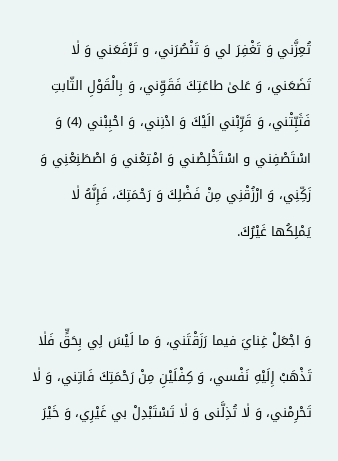تُعِزَّني وَ تَغْفِرَ لي وَ تَنْصُرَني، و تَرْفَعَني وَ لٰا تَضَعَني، وَ عَلىٰ طاعَتِكَ فَقَوِّني، وَ بِالْقَوْلِ الثّابتِ فَثَبِّتْني، وَ قَرِّبْني الَيْكَ وَ ادْنِني، وَ احْبِبْني (4) وَ اسْتَصْفِني و اسْتَخْلِصْني وَ امْتِعْني وَ اصْطَنِعْنِي وَ زَكِّنِي، وَ ارْزُقْنِي مِنْ فَضْلِكَ وَ رَحْمَتِكَ، فَإِنَّهُ لٰا يَمْلِكُها غَيْرُكَ.


وَ اجْعَلْ غِنايَ فيما رَزَقْتَني، وَ ما لَيْسَ لِي بِحَقٍّ فَلٰا تَذْهَبْ إِلَيْهِ نَفْسي، وَ كِفْلَيْنِ مِنْ رَحْمَتِكَ فَاتِني، وَ لٰا تَحْرِمْني، وَ لٰا تُذِلَّنى وَ لٰا تَسْتَبْدِلْ بي غَيْرِي، وَ خَيْرَ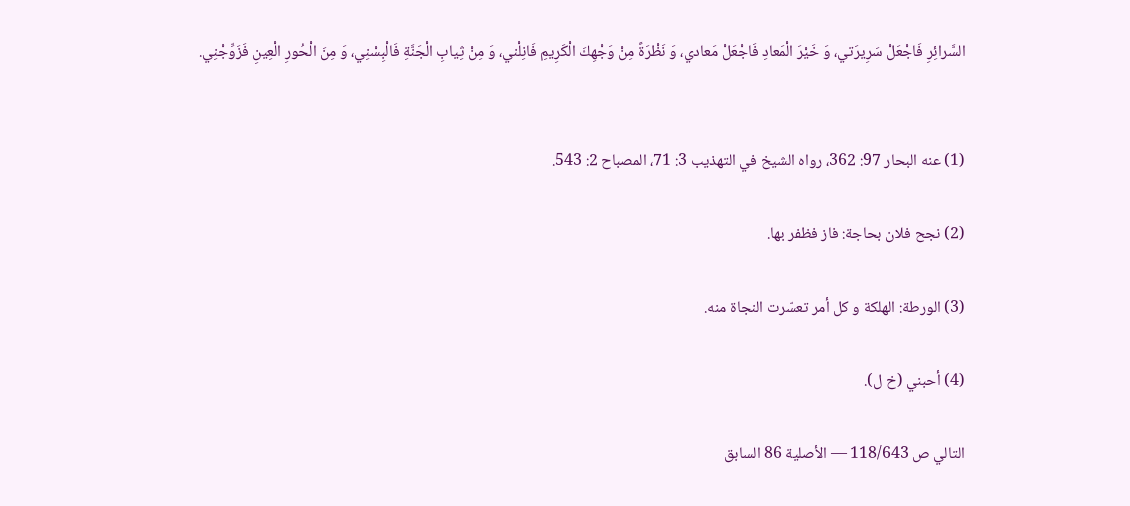السَّرائِرِ فَاجْعَلْ سَرِيرَتي، وَ خَيْرَ الْمَعادِ فَاجْعَلْ مَعادي، وَ نَظْرَةً مِنْ وَجْهِكَ الْكَرِيمِ فَانِلْني، وَ مِنْ ثِيابِ الْجَنَّةِ فَالْبِسْنِي، وَ مِنَ الْحُورِ الْعِينِ فَزَوِّجْنِي.


(1) عنه البحار 97: 362، رواه الشيخ في التهذيب 3: 71، المصباح 2: 543.

(2) نجح فلان بحاجة: فاز فظفر بها.

(3) الورطة: الهلكة و كل أمر تعسّرت النجاة منه.

(4) أحبني (خ ل).

التالي ص 118/643 — الأصلية 86 السابق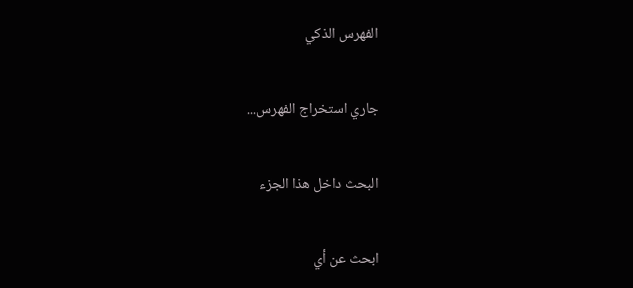الفهرس الذكي

جاري استخراج الفهرس...

البحث داخل هذا الجزء

ابحث عن أي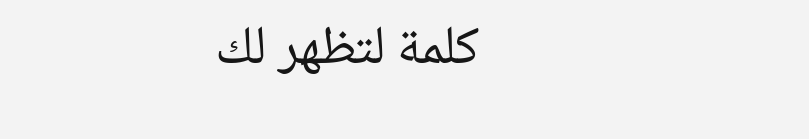كلمة لتظهر لك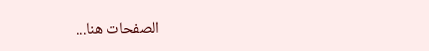الصفحات هنا...